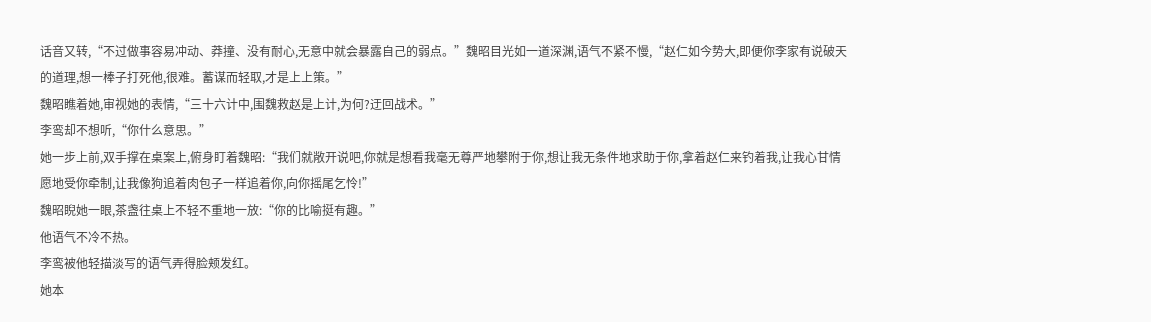话音又转,“不过做事容易冲动、莽撞、没有耐心,无意中就会暴露自己的弱点。”魏昭目光如一道深渊,语气不紧不慢,“赵仁如今势大,即便你李家有说破天的道理,想一棒子打死他,很难。蓄谋而轻取,才是上上策。”
魏昭瞧着她,审视她的表情,“三十六计中,围魏救赵是上计,为何?迂回战术。”
李鸾却不想听,“你什么意思。”
她一步上前,双手撑在桌案上,俯身盯着魏昭:“我们就敞开说吧,你就是想看我毫无尊严地攀附于你,想让我无条件地求助于你,拿着赵仁来钓着我,让我心甘情愿地受你牵制,让我像狗追着肉包子一样追着你,向你摇尾乞怜!”
魏昭睨她一眼,茶盏往桌上不轻不重地一放:“你的比喻挺有趣。”
他语气不冷不热。
李鸾被他轻描淡写的语气弄得脸颊发红。
她本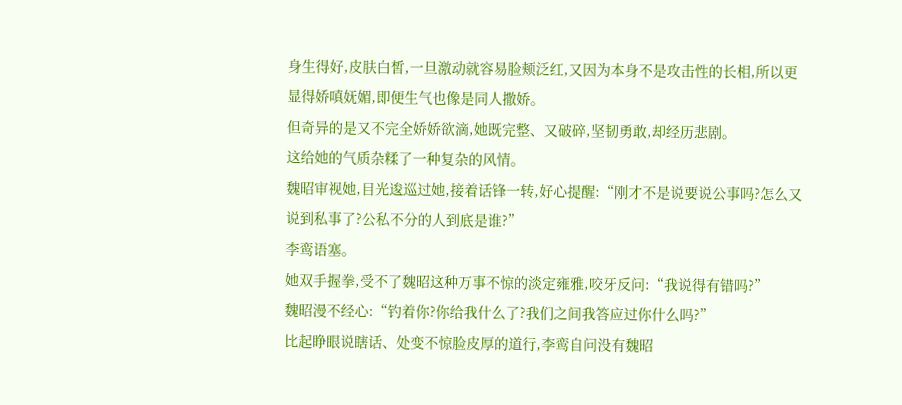身生得好,皮肤白皙,一旦激动就容易脸颊泛红,又因为本身不是攻击性的长相,所以更显得娇嗔妩媚,即便生气也像是同人撒娇。
但奇异的是又不完全娇娇欲滴,她既完整、又破碎,坚韧勇敢,却经历悲剧。
这给她的气质杂糅了一种复杂的风情。
魏昭审视她,目光逡巡过她,接着话锋一转,好心提醒:“刚才不是说要说公事吗?怎么又说到私事了?公私不分的人到底是谁?”
李鸾语塞。
她双手握拳,受不了魏昭这种万事不惊的淡定雍雅,咬牙反问:“我说得有错吗?”
魏昭漫不经心:“钓着你?你给我什么了?我们之间我答应过你什么吗?”
比起睁眼说瞎话、处变不惊脸皮厚的道行,李鸾自问没有魏昭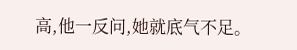高,他一反问,她就底气不足。